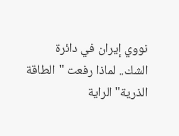نووي إيران في دائرة الشك.. لماذا رفعت "الطاقة الذرية" الراية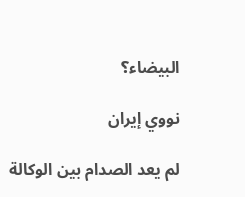البيضاء؟

نووي إيران

لم يعد الصدام بين الوكالة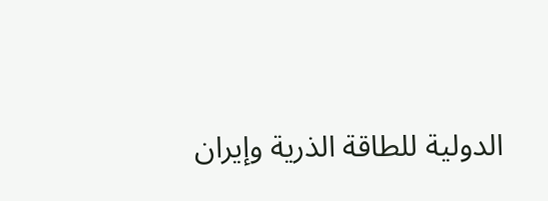الدولية للطاقة الذرية وإيران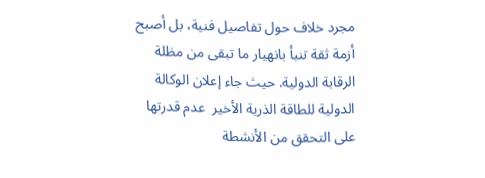مجرد خلاف حول تفاصيل فنية، بل أصبح أزمة ثقة تنبأ بانهيار ما تبقى من مظلة الرقابة الدولية. حيث جاء إعلان الوكالة الدولية للطاقة الذرية الأخير  عدم قدرتها على التحقق من الأنشطة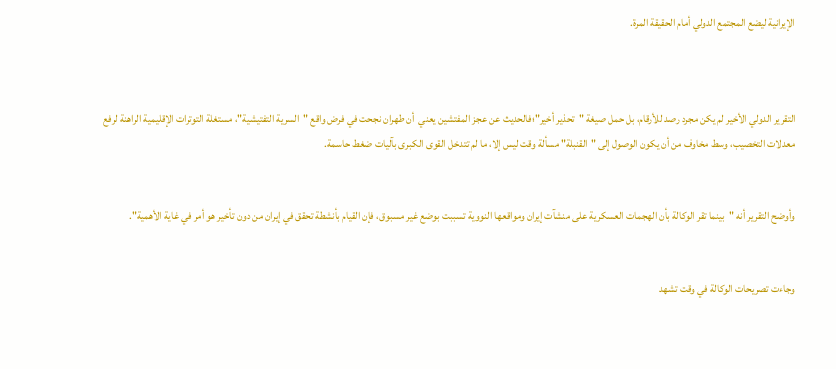الإيرانية ليضع المجتمع الدولي أمام الحقيقة المرة.



التقرير الدولي الأخير لم يكن مجرد رصد للأرقام، بل حمل صيغة "تحذير أخير"؛فالحديث عن عجز المفتشين يعني  أن طهران نجحت في فرض واقع "السرية التفتيشية"، مستغلة التوترات الإقليمية الراهنة لرفع معدلات التخصيب، وسط مخاوف من أن يكون الوصول إلى "القنبلة" مسألة وقت ليس إلا، ما لم تتدخل القوى الكبرى بآليات ضغط حاسمة.


وأوضح التقرير أنه "بينما تقر الوكالة بأن الهجمات العسكرية على منشآت إيران ومواقعها النووية تسببت بوضع غير مسبوق، فإن القيام بأنشطة تحقق في إيران من دون تأخير هو أمر في غاية الأهمية".


وجاءت تصريحات الوكالة في وقت تشهد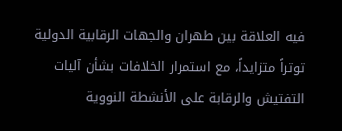فيه العلاقة بين طهران والجهات الرقابية الدولية توتراً متزايداً، مع استمرار الخلافات بشأن آليات التفتيش والرقابة على الأنشطة النووية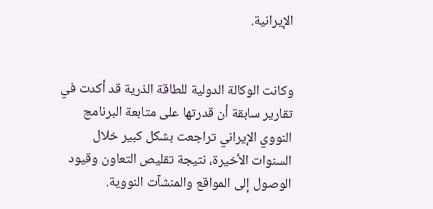الإيرانية.


وكانت الوكالة الدولية للطاقة الذرية قد أكدت في تقارير سابقة أن قدرتها على متابعة البرنامج النووي الإيراني تراجعت بشكل كبير خلال السنوات الأخيرة، نتيجة تقليص التعاون وقيود الوصول إلى المواقع والمنشآت النووية.